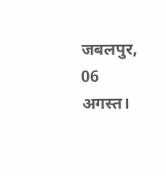जबलपुर, 06 अगस्त।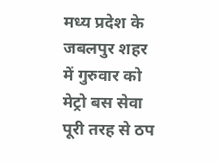मध्य प्रदेश के जबलपुर शहर में गुरुवार को मेट्रो बस सेवा पूरी तरह से ठप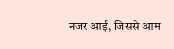नजर आई, जिससे आम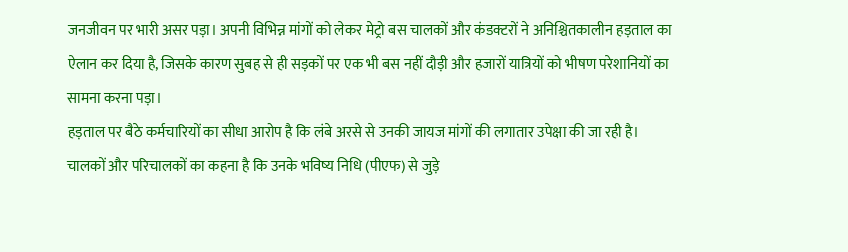जनजीवन पर भारी असर पड़ा। अपनी विभिन्न मांगों को लेकर मेट्रो बस चालकों और कंडक्टरों ने अनिश्चितकालीन हड़ताल का ऐलान कर दिया है, जिसके कारण सुबह से ही सड़कों पर एक भी बस नहीं दौड़ी और हजारों यात्रियों को भीषण परेशानियों का सामना करना पड़ा।
हड़ताल पर बैठे कर्मचारियों का सीधा आरोप है कि लंबे अरसे से उनकी जायज मांगों की लगातार उपेक्षा की जा रही है। चालकों और परिचालकों का कहना है कि उनके भविष्य निधि (पीएफ) से जुड़े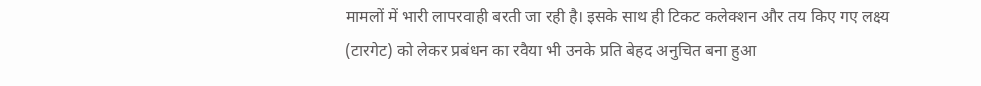मामलों में भारी लापरवाही बरती जा रही है। इसके साथ ही टिकट कलेक्शन और तय किए गए लक्ष्य (टारगेट) को लेकर प्रबंधन का रवैया भी उनके प्रति बेहद अनुचित बना हुआ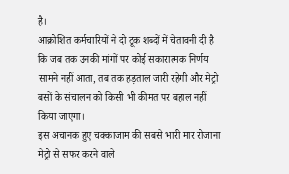है।
आक्रोशित कर्मचारियों ने दो टूक शब्दों में चेतावनी दी है कि जब तक उनकी मांगों पर कोई सकारात्मक निर्णय सामने नहीं आता, तब तक हड़ताल जारी रहेगी और मेट्रो बसों के संचालन को किसी भी कीमत पर बहाल नहीं किया जाएगा।
इस अचानक हुए चक्काजाम की सबसे भारी मार रोजाना मेट्रो से सफर करने वाले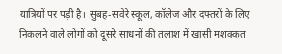यात्रियों पर पड़ी है। सुबह-सवेरे स्कूल, कॉलेज और दफ्तरों के लिए निकलने वाले लोगों को दूसरे साधनों की तलाश में खासी मशक्कत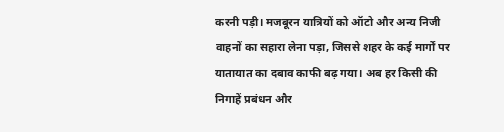करनी पड़ी। मजबूरन यात्रियों को ऑटो और अन्य निजी वाहनों का सहारा लेना पड़ा, जिससे शहर के कई मार्गों पर यातायात का दबाव काफी बढ़ गया। अब हर किसी की निगाहें प्रबंधन और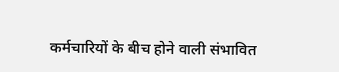कर्मचारियों के बीच होने वाली संभावित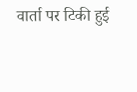वार्ता पर टिकी हुई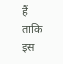हैं ताकि इस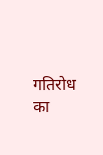गतिरोध का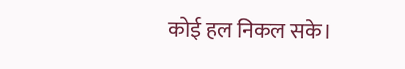कोई हल निकल सके।